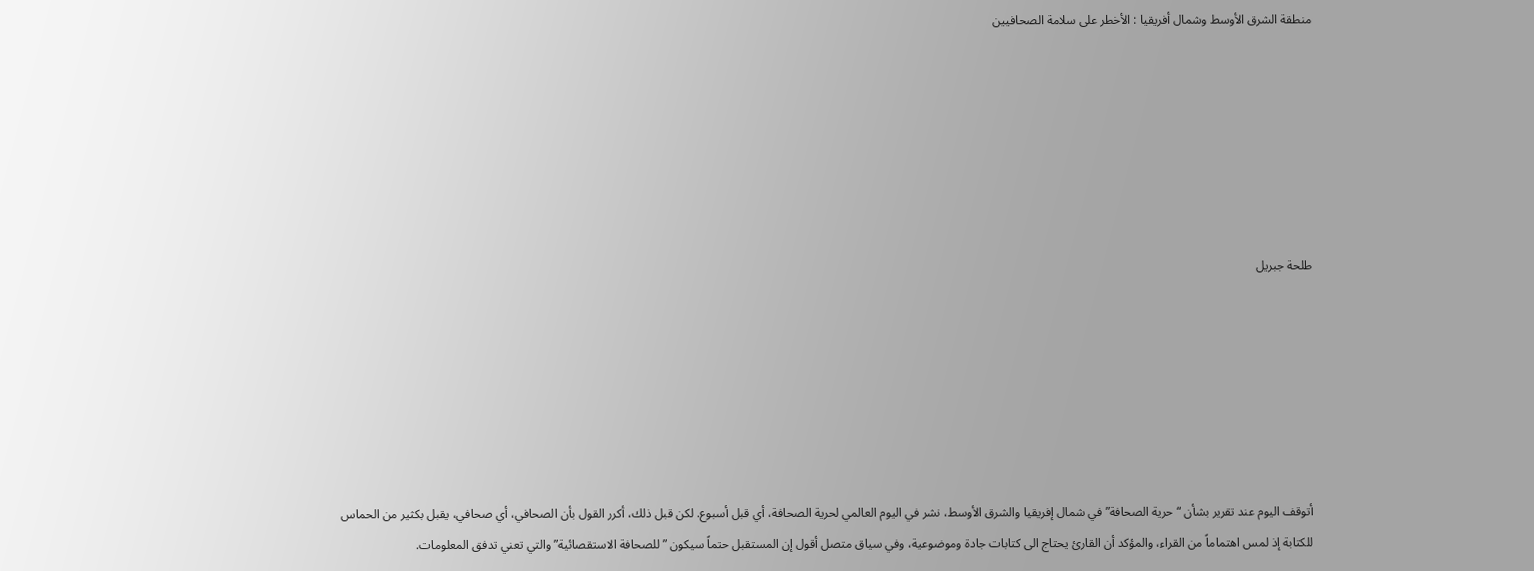منطقة الشرق الأوسط وشمال أفريقيا : الأخطر على سلامة الصحافيين







طلحة جبريل







أتوقف اليوم عند تقرير بشأن “حرية الصحافة” في شمال إفريقيا والشرق الأوسط، نشر في اليوم العالمي لحرية الصحافة، أي قبل أسبوع. لكن قبل ذلك، أكرر القول بأن الصحافي، أي صحافي، يقبل بكثير من الحماس للكتابة إذ لمس اهتماماً من القراء، والمؤكد أن القارئ يحتاج الى كتابات جادة وموضوعية، وفي سياق متصل أقول إن المستقبل حتماً سيكون ” للصحافة الاستقصائية” والتي تعني تدفق المعلومات.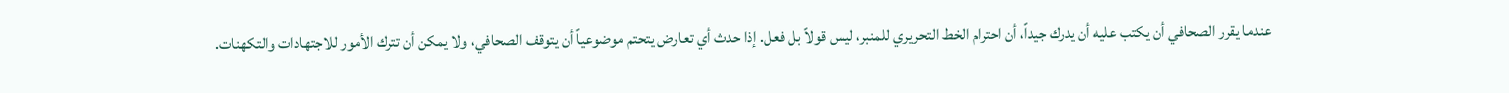عندما يقرر الصحافي أن يكتب عليه أن يدرك جيداً، أن احترام الخط التحريري للمنبر، ليس قولاً بل فعل. إذا حدث أي تعارض يتحتم موضوعياً أن يتوقف الصحافي، ولا يمكن أن تترك الأمور للاجتهادات والتكهنات.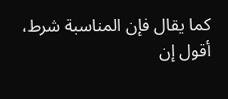كما يقال فإن المناسبة شرط، أقول إن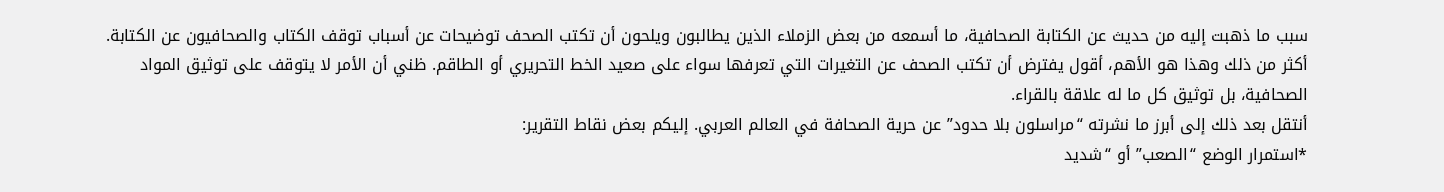سبب ما ذهبت إليه من حديث عن الكتابة الصحافية، ما أسمعه من بعض الزملاء الذين يطالبون ويلحون أن تكتب الصحف توضيحات عن أسباب توقف الكتاب والصحافيون عن الكتابة.
أكثر من ذلك وهذا هو الأهم، أقول يفترض أن تكتب الصحف عن التغيرات التي تعرفها سواء على صعيد الخط التحريري أو الطاقم. ظني أن الأمر لا يتوقف على توثيق المواد الصحافية، بل توثيق كل ما له علاقة بالقراء.
أنتقل بعد ذلك إلى أبرز ما نشرته “مراسلون بلا حدود” عن حرية الصحافة في العالم العربي. إليكم بعض نقاط التقرير:
*استمرار الوضع “الصعب” أو “شديد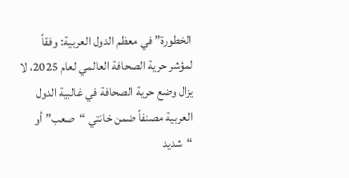الخطورة” في معظم الدول العربية: وفقاً لمؤشر حرية الصحافة العالمي لعام 2025، لا يزال وضع حرية الصحافة في غالبية الدول العربية مصنفاً ضمن خانتي “صعب” أو “شديد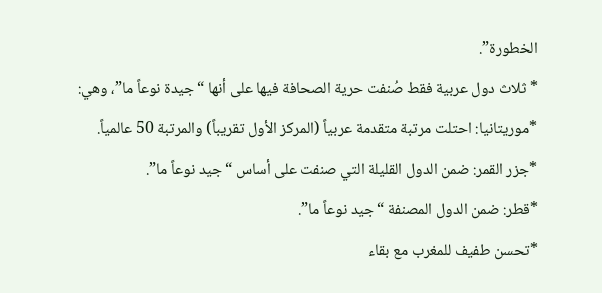الخطورة”.
* ثلاث دول عربية فقط صُنفت حرية الصحافة فيها على أنها “جيدة نوعاً ما”، وهي:
*موريتانيا: احتلت مرتبة متقدمة عربياً (المركز الأول تقريباً) والمرتبة 50 عالمياً.
*جزر القمر: ضمن الدول القليلة التي صنفت على أساس “جيد نوعاً ما”.
*قطر: ضمن الدول المصنفة “جيد نوعاً ما”.
*تحسن طفيف للمغرب مع بقاء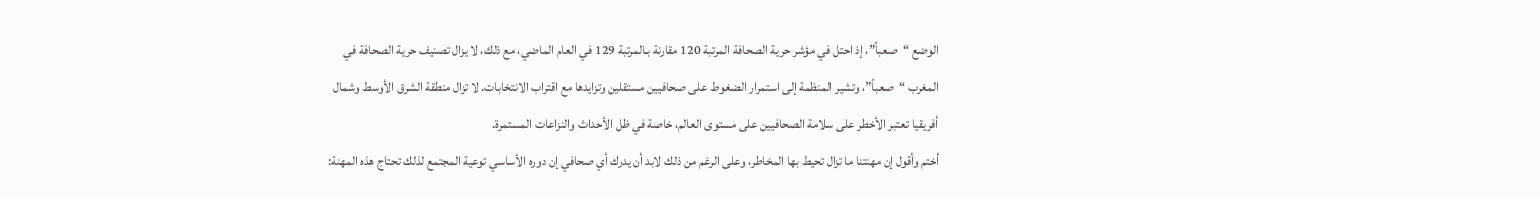الوضع “صعباً”، إذ احتل في مؤشر حرية الصحافة المرتبة 120 مقارنة بـالمرتبة 129 في العام الماضي، مع ذلك، لا يزال تصنيف حرية الصحافة في المغرب “صعباً”، وتشير المنظمة إلى استمرار الضغوط على صحافيين مستقلين وتزايدها مع اقتراب الانتخابات. لا تزال منطقة الشرق الأوسط وشمال أفريقيا تعتبر الأخطر على سلامة الصحافيين على مستوى العالم، خاصة في ظل الأحداث والنزاعات المستمرة.
أختم وأقول إن مهنتنا ما تزال تحيط بها المخاطر، وعلى الرغم من ذلك لابد أن يدرك أي صحافي إن دوره الأساسي توعية المجتمع لذلك تحتاج هذه المهنة: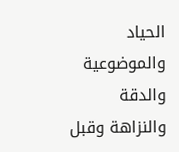الحياد والموضوعية والدقة والنزاهة وقبل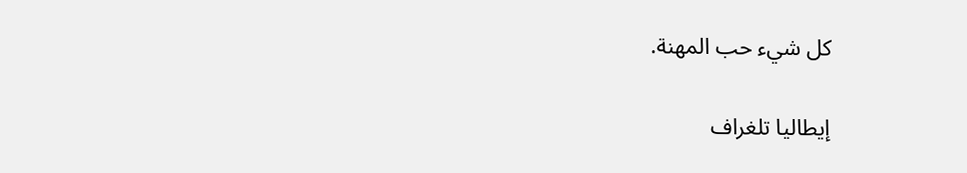كل شيء حب المهنة.

إيطاليا تلغراف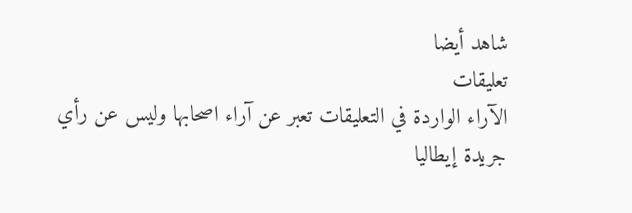شاهد أيضا
تعليقات
الآراء الواردة في التعليقات تعبر عن آراء اصحابها وليس عن رأي جريدة إيطاليا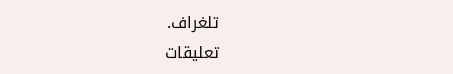تلغراف.
تعليقات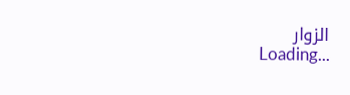الزوار
Loading...